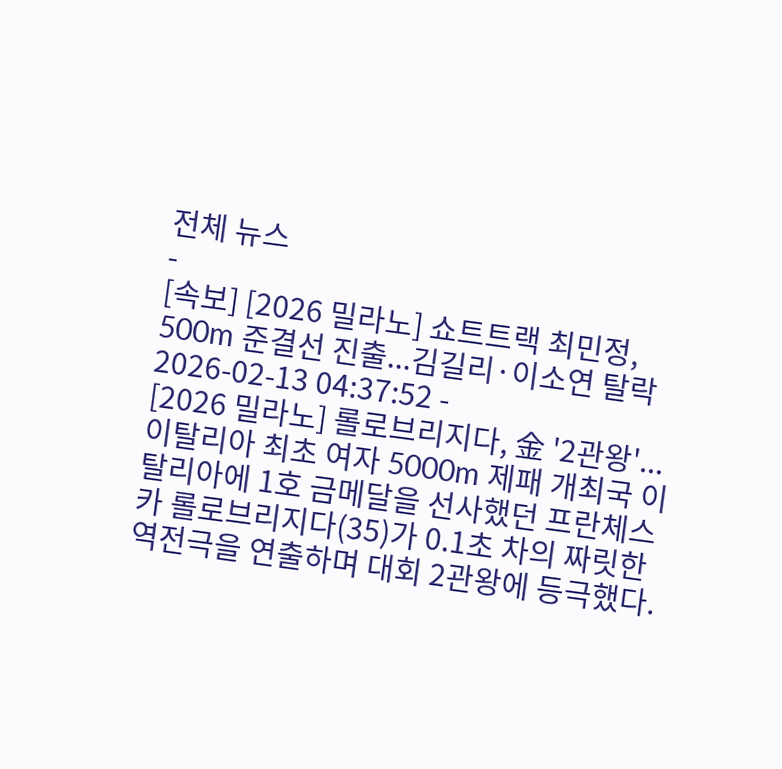전체 뉴스
-
[속보] [2026 밀라노] 쇼트트랙 최민정, 500m 준결선 진출...김길리·이소연 탈락 2026-02-13 04:37:52 -
[2026 밀라노] 롤로브리지다, 金 '2관왕'...이탈리아 최초 여자 5000m 제패 개최국 이탈리아에 1호 금메달을 선사했던 프란체스카 롤로브리지다(35)가 0.1초 차의 짜릿한 역전극을 연출하며 대회 2관왕에 등극했다.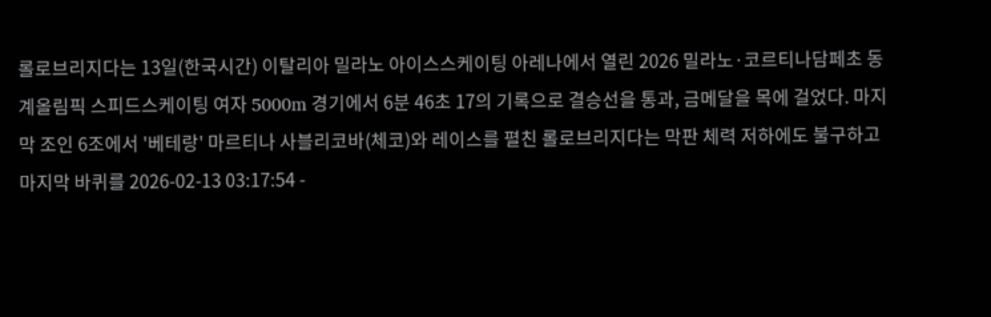롤로브리지다는 13일(한국시간) 이탈리아 밀라노 아이스스케이팅 아레나에서 열린 2026 밀라노·코르티나담페초 동계올림픽 스피드스케이팅 여자 5000m 경기에서 6분 46초 17의 기록으로 결승선을 통과, 금메달을 목에 걸었다. 마지막 조인 6조에서 '베테랑' 마르티나 사블리코바(체코)와 레이스를 펼친 롤로브리지다는 막판 체력 저하에도 불구하고 마지막 바퀴를 2026-02-13 03:17:54 -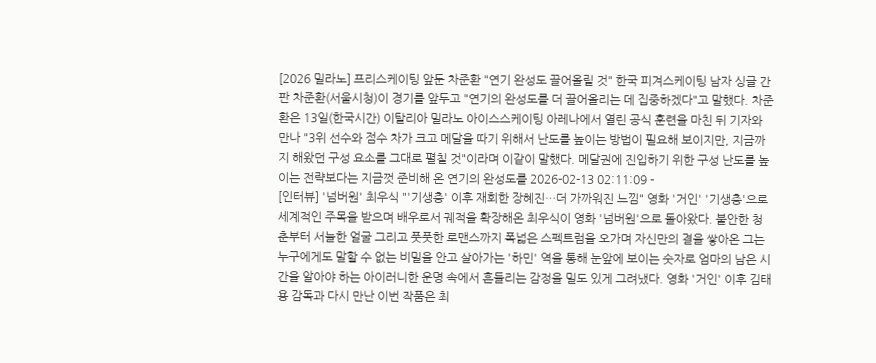[2026 밀라노] 프리스케이팅 앞둔 차준환 "연기 완성도 끌어올릴 것" 한국 피겨스케이팅 남자 싱글 간판 차준환(서울시청)이 경기를 앞두고 "연기의 완성도를 더 끌어올리는 데 집중하겠다"고 말했다. 차준환은 13일(한국시간) 이탈리아 밀라노 아이스스케이팅 아레나에서 열린 공식 훈련을 마친 뒤 기자와 만나 "3위 선수와 점수 차가 크고 메달을 따기 위해서 난도를 높이는 방법이 필요해 보이지만, 지금까지 해왔던 구성 요소를 그대로 펼칠 것"이라며 이같이 말했다. 메달권에 진입하기 위한 구성 난도를 높이는 전략보다는 지금껏 준비해 온 연기의 완성도를 2026-02-13 02:11:09 -
[인터뷰] '넘버원' 최우식 "'기생충' 이후 재회한 장혜진…더 가까워진 느낌" 영화 '거인' '기생충'으로 세계적인 주목을 받으며 배우로서 궤적을 확장해온 최우식이 영화 '넘버원'으로 돌아왔다. 불안한 청춘부터 서늘한 얼굴 그리고 풋풋한 로맨스까지 폭넓은 스펙트럼을 오가며 자신만의 결을 쌓아온 그는 누구에게도 말할 수 없는 비밀을 안고 살아가는 '하민' 역을 통해 눈앞에 보이는 숫자로 엄마의 남은 시간을 알아야 하는 아이러니한 운명 속에서 흔들리는 감정을 밀도 있게 그려냈다. 영화 '거인' 이후 김태용 감독과 다시 만난 이번 작품은 최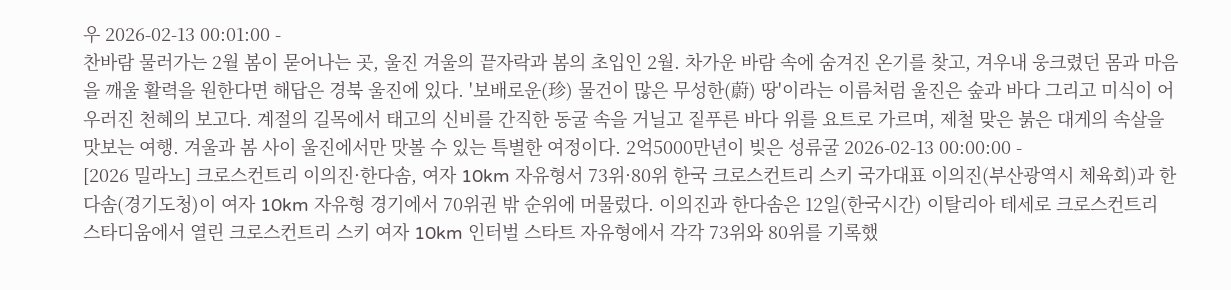우 2026-02-13 00:01:00 -
찬바람 물러가는 2월 봄이 묻어나는 곳, 울진 겨울의 끝자락과 봄의 초입인 2월. 차가운 바람 속에 숨겨진 온기를 찾고, 겨우내 웅크렸던 몸과 마음을 깨울 활력을 원한다면 해답은 경북 울진에 있다. '보배로운(珍) 물건이 많은 무성한(蔚) 땅'이라는 이름처럼 울진은 숲과 바다 그리고 미식이 어우러진 천혜의 보고다. 계절의 길목에서 태고의 신비를 간직한 동굴 속을 거닐고 짙푸른 바다 위를 요트로 가르며, 제철 맞은 붉은 대게의 속살을 맛보는 여행. 겨울과 봄 사이 울진에서만 맛볼 수 있는 특별한 여정이다. 2억5000만년이 빚은 성류굴 2026-02-13 00:00:00 -
[2026 밀라노] 크로스컨트리 이의진·한다솜, 여자 10km 자유형서 73위·80위 한국 크로스컨트리 스키 국가대표 이의진(부산광역시 체육회)과 한다솜(경기도청)이 여자 10km 자유형 경기에서 70위권 밖 순위에 머물렀다. 이의진과 한다솜은 12일(한국시간) 이탈리아 테세로 크로스컨트리 스타디움에서 열린 크로스컨트리 스키 여자 10km 인터벌 스타트 자유형에서 각각 73위와 80위를 기록했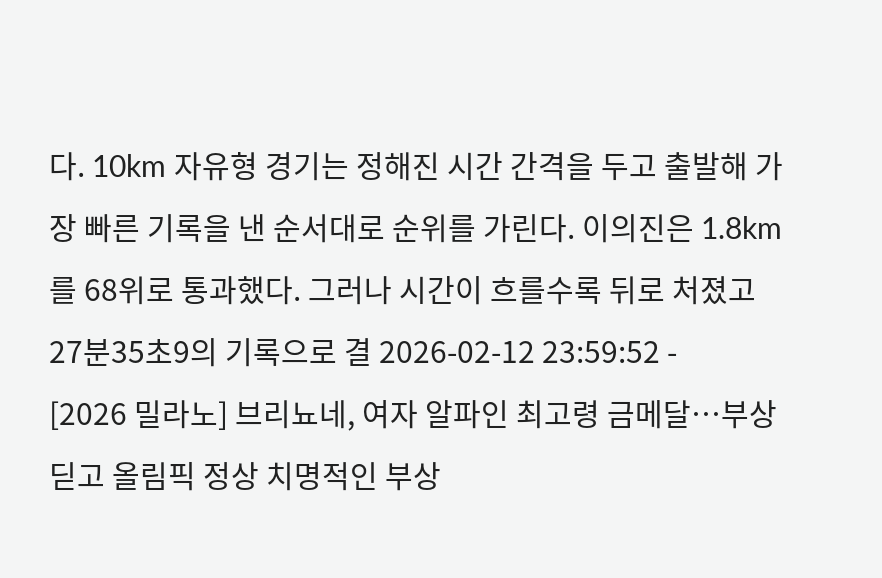다. 10km 자유형 경기는 정해진 시간 간격을 두고 출발해 가장 빠른 기록을 낸 순서대로 순위를 가린다. 이의진은 1.8km를 68위로 통과했다. 그러나 시간이 흐를수록 뒤로 처졌고 27분35초9의 기록으로 결 2026-02-12 23:59:52 -
[2026 밀라노] 브리뇨네, 여자 알파인 최고령 금메달…부상 딛고 올림픽 정상 치명적인 부상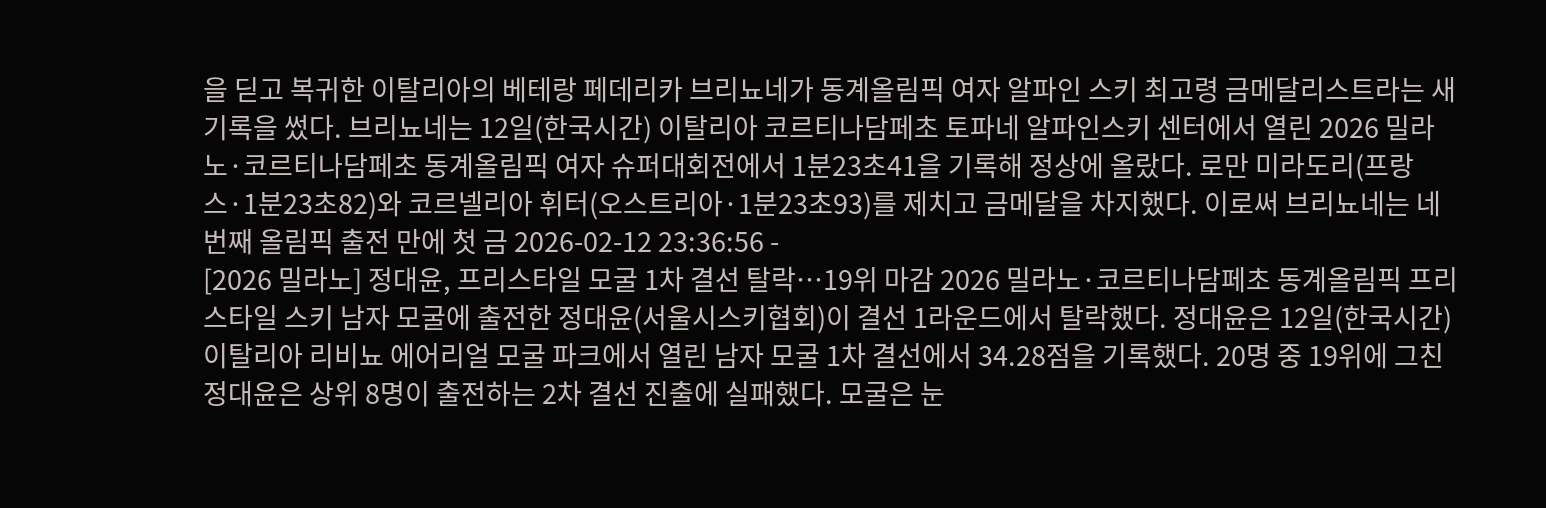을 딛고 복귀한 이탈리아의 베테랑 페데리카 브리뇨네가 동계올림픽 여자 알파인 스키 최고령 금메달리스트라는 새 기록을 썼다. 브리뇨네는 12일(한국시간) 이탈리아 코르티나담페초 토파네 알파인스키 센터에서 열린 2026 밀라노·코르티나담페초 동계올림픽 여자 슈퍼대회전에서 1분23초41을 기록해 정상에 올랐다. 로만 미라도리(프랑스·1분23초82)와 코르넬리아 휘터(오스트리아·1분23초93)를 제치고 금메달을 차지했다. 이로써 브리뇨네는 네 번째 올림픽 출전 만에 첫 금 2026-02-12 23:36:56 -
[2026 밀라노] 정대윤, 프리스타일 모굴 1차 결선 탈락…19위 마감 2026 밀라노·코르티나담페초 동계올림픽 프리스타일 스키 남자 모굴에 출전한 정대윤(서울시스키협회)이 결선 1라운드에서 탈락했다. 정대윤은 12일(한국시간) 이탈리아 리비뇨 에어리얼 모굴 파크에서 열린 남자 모굴 1차 결선에서 34.28점을 기록했다. 20명 중 19위에 그친 정대윤은 상위 8명이 출전하는 2차 결선 진출에 실패했다. 모굴은 눈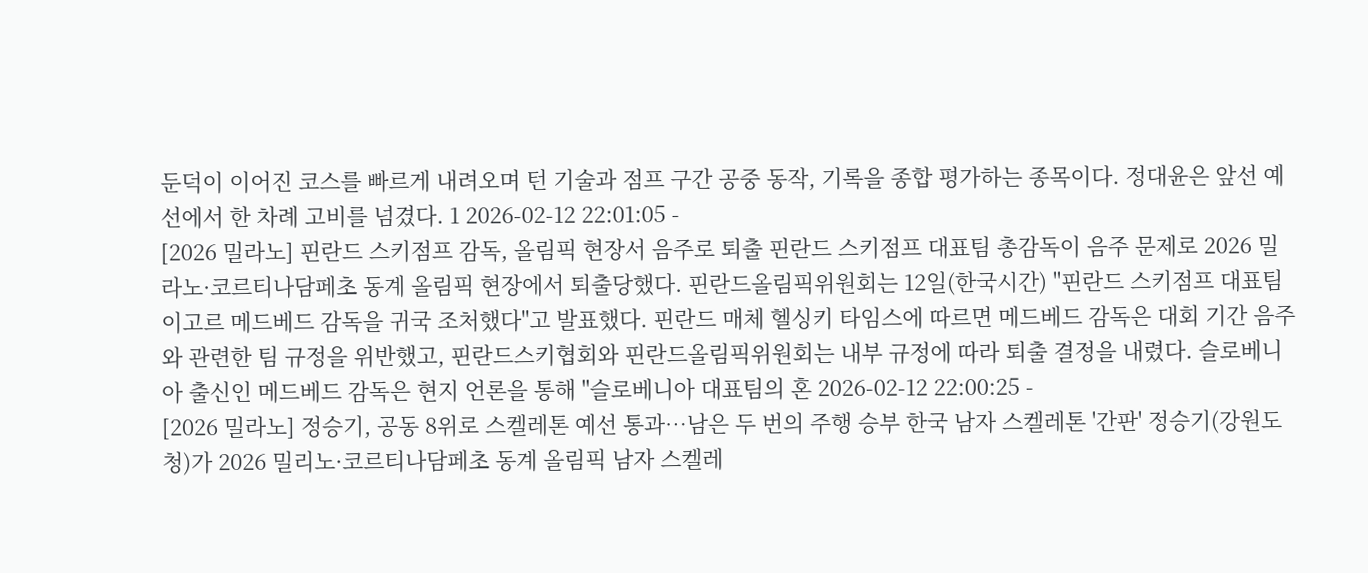둔덕이 이어진 코스를 빠르게 내려오며 턴 기술과 점프 구간 공중 동작, 기록을 종합 평가하는 종목이다. 정대윤은 앞선 예선에서 한 차례 고비를 넘겼다. 1 2026-02-12 22:01:05 -
[2026 밀라노] 핀란드 스키점프 감독, 올림픽 현장서 음주로 퇴출 핀란드 스키점프 대표팀 총감독이 음주 문제로 2026 밀라노·코르티나담페초 동계 올림픽 현장에서 퇴출당했다. 핀란드올림픽위원회는 12일(한국시간) "핀란드 스키점프 대표팀 이고르 메드베드 감독을 귀국 조처했다"고 발표했다. 핀란드 매체 헬싱키 타임스에 따르면 메드베드 감독은 대회 기간 음주와 관련한 팀 규정을 위반했고, 핀란드스키협회와 핀란드올림픽위원회는 내부 규정에 따라 퇴출 결정을 내렸다. 슬로베니아 출신인 메드베드 감독은 현지 언론을 통해 "슬로베니아 대표팀의 혼 2026-02-12 22:00:25 -
[2026 밀라노] 정승기, 공동 8위로 스켈레톤 예선 통과…남은 두 번의 주행 승부 한국 남자 스켈레톤 '간판' 정승기(강원도청)가 2026 밀리노·코르티나담페초 동계 올림픽 남자 스켈레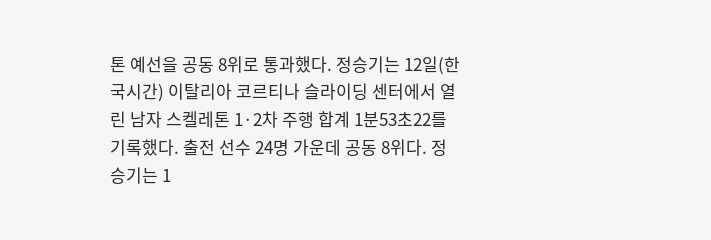톤 예선을 공동 8위로 통과했다. 정승기는 12일(한국시간) 이탈리아 코르티나 슬라이딩 센터에서 열린 남자 스켈레톤 1·2차 주행 합계 1분53초22를 기록했다. 출전 선수 24명 가운데 공동 8위다. 정승기는 1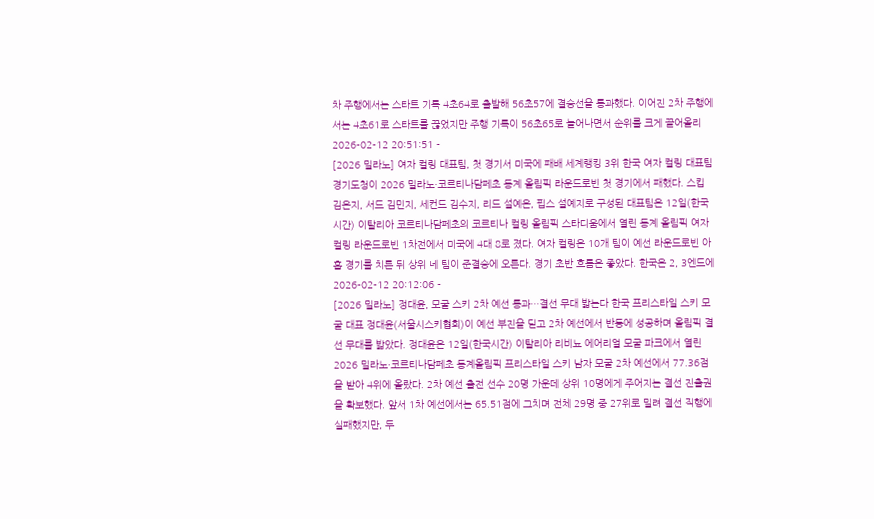차 주행에서는 스타트 기록 4초64로 출발해 56초57에 결승선을 통과했다. 이어진 2차 주행에서는 4초61로 스타트를 끊었지만 주행 기록이 56초65로 늘어나면서 순위를 크게 끌어올리 2026-02-12 20:51:51 -
[2026 밀라노] 여자 컬링 대표팀, 첫 경기서 미국에 패배 세계랭킹 3위 한국 여자 컬링 대표팀 경기도청이 2026 밀라노·코르티나담페초 동계 올림픽 라운드로빈 첫 경기에서 패했다. 스킵 김은지, 서드 김민지, 세컨드 김수지, 리드 설예은, 핍스 설예지로 구성된 대표팀은 12일(한국시간) 이탈리아 코르티나담페초의 코르티나 컬링 올림픽 스타디움에서 열린 동계 올림픽 여자 컬링 라운드로빈 1차전에서 미국에 4대 8로 졌다. 여자 컬링은 10개 팀이 예선 라운드로빈 아홉 경기를 치른 뒤 상위 네 팀이 준결승에 오른다. 경기 초반 흐름은 좋았다. 한국은 2, 3엔드에 2026-02-12 20:12:06 -
[2026 밀라노] 정대윤, 모굴 스키 2차 예선 통과…결선 무대 밟는다 한국 프리스타일 스키 모굴 대표 정대윤(서울시스키협회)이 예선 부진을 딛고 2차 예선에서 반등에 성공하며 올림픽 결선 무대를 밟았다. 정대윤은 12일(한국시간) 이탈리아 리비뇨 에어리얼 모굴 파크에서 열린 2026 밀라노·코르티나담페초 동계올림픽 프리스타일 스키 남자 모굴 2차 예선에서 77.36점을 받아 4위에 올랐다. 2차 예선 출전 선수 20명 가운데 상위 10명에게 주어지는 결선 진출권을 확보했다. 앞서 1차 예선에서는 65.51점에 그치며 전체 29명 중 27위로 밀려 결선 직행에 실패했지만, 두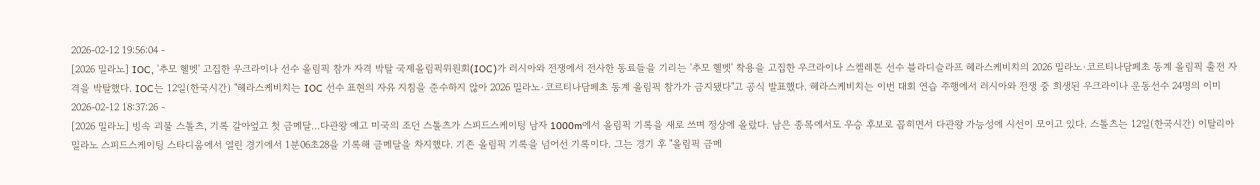2026-02-12 19:56:04 -
[2026 밀라노] IOC, '추모 헬멧' 고집한 우크라이나 선수 올림픽 참가 자격 박탈 국제올림픽위원회(IOC)가 러시아와 전쟁에서 전사한 동료들을 기리는 '추모 헬멧' 착용을 고집한 우크라이나 스켈레톤 선수 블라디슬라프 헤라스케비치의 2026 밀라노·코르티나담페초 동계 올림픽 출전 자격을 박탈했다. IOC는 12일(한국시간) "헤라스케비치는 IOC 선수 표현의 자유 지침을 준수하지 않아 2026 밀라노·코르티나담페초 동계 올림픽 참가가 금지됐다"고 공식 발표했다. 헤라스케비치는 이번 대회 연습 주행에서 러시아와 전쟁 중 희생된 우크라이나 운동선수 24명의 이미 2026-02-12 18:37:26 -
[2026 밀라노] 빙속 괴물 스톨츠, 기록 갈아엎고 첫 금메달…다관왕 예고 미국의 조던 스톨츠가 스피드스케이팅 남자 1000m에서 올림픽 기록을 새로 쓰며 정상에 올랐다. 남은 종목에서도 우승 후보로 꼽히면서 다관왕 가능성에 시선이 모이고 있다. 스톨츠는 12일(한국시간) 이탈리아 밀라노 스피드스케이팅 스타디움에서 열린 경기에서 1분06초28을 기록해 금메달을 차지했다. 기존 올림픽 기록을 넘어선 기록이다. 그는 경기 후 "올림픽 금메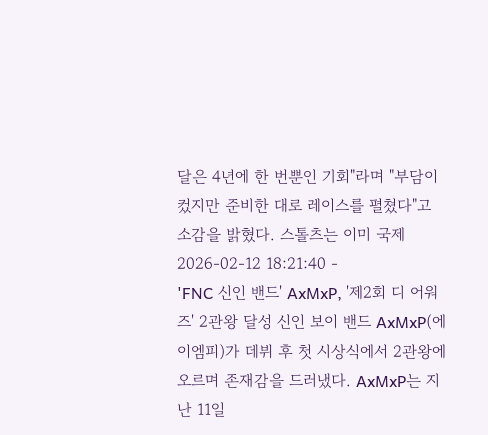달은 4년에 한 번뿐인 기회"라며 "부담이 컸지만 준비한 대로 레이스를 펼쳤다"고 소감을 밝혔다. 스톨츠는 이미 국제 2026-02-12 18:21:40 -
'FNC 신인 밴드' AxMxP, '제2회 디 어워즈' 2관왕 달성 신인 보이 밴드 AxMxP(에이엠피)가 데뷔 후 첫 시상식에서 2관왕에 오르며 존재감을 드러냈다. AxMxP는 지난 11일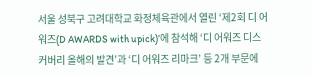서울 성북구 고려대학교 화정체육관에서 열린 ‘제2회 디 어워즈(D AWARDS with upick)’에 참석해 ‘디 어워즈 디스커버리 올해의 발견’과 ‘디 어워즈 리마크’ 등 2개 부문에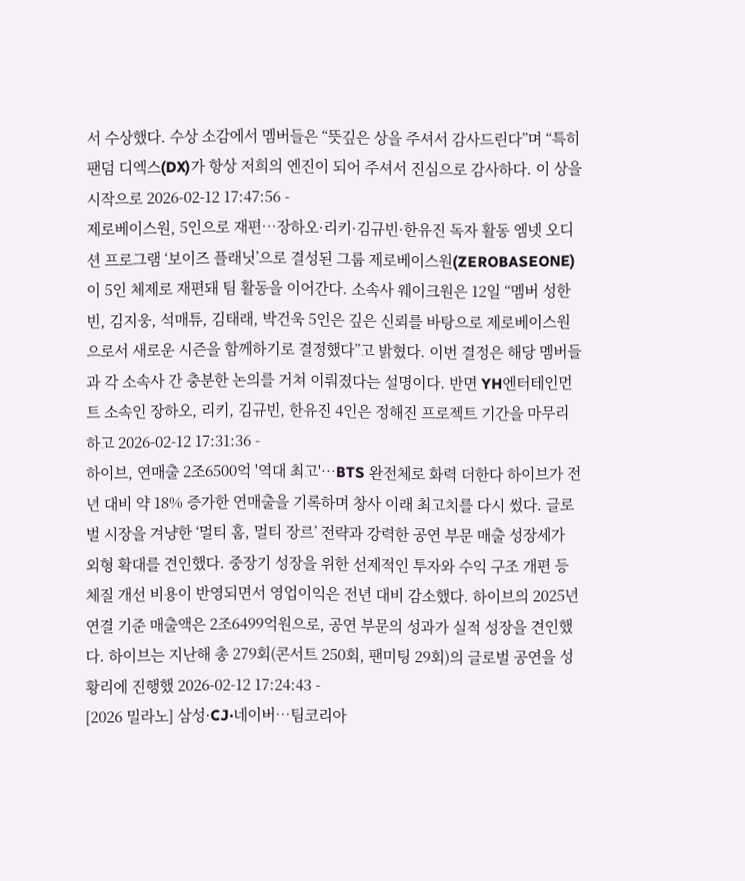서 수상했다. 수상 소감에서 멤버들은 “뜻깊은 상을 주셔서 감사드린다”며 “특히 팬덤 디엑스(DX)가 항상 저희의 엔진이 되어 주셔서 진심으로 감사하다. 이 상을 시작으로 2026-02-12 17:47:56 -
제로베이스원, 5인으로 재편…장하오·리키·김규빈·한유진 독자 활동 엠넷 오디션 프로그램 ‘보이즈 플래닛’으로 결성된 그룹 제로베이스원(ZEROBASEONE)이 5인 체제로 재편돼 팀 활동을 이어간다. 소속사 웨이크원은 12일 “멤버 성한빈, 김지웅, 석매튜, 김태래, 박건욱 5인은 깊은 신뢰를 바탕으로 제로베이스원으로서 새로운 시즌을 함께하기로 결정했다”고 밝혔다. 이번 결정은 해당 멤버들과 각 소속사 간 충분한 논의를 거쳐 이뤄졌다는 설명이다. 반면 YH엔터테인먼트 소속인 장하오, 리키, 김규빈, 한유진 4인은 정해진 프로젝트 기간을 마무리하고 2026-02-12 17:31:36 -
하이브, 연매출 2조6500억 '역대 최고'…BTS 완전체로 화력 더한다 하이브가 전년 대비 약 18% 증가한 연매출을 기록하며 창사 이래 최고치를 다시 썼다. 글로벌 시장을 겨냥한 ‘멀티 홈, 멀티 장르’ 전략과 강력한 공연 부문 매출 성장세가 외형 확대를 견인했다. 중장기 성장을 위한 선제적인 투자와 수익 구조 개편 등 체질 개선 비용이 반영되면서 영업이익은 전년 대비 감소했다. 하이브의 2025년 연결 기준 매출액은 2조6499억원으로, 공연 부문의 성과가 실적 성장을 견인했다. 하이브는 지난해 총 279회(콘서트 250회, 팬미팅 29회)의 글로벌 공연을 성황리에 진행했 2026-02-12 17:24:43 -
[2026 밀라노] 삼성·CJ·네이버…팀코리아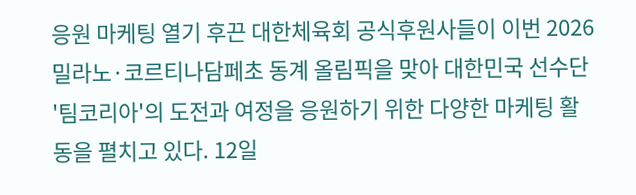응원 마케팅 열기 후끈 대한체육회 공식후원사들이 이번 2026 밀라노·코르티나담페초 동계 올림픽을 맞아 대한민국 선수단 '팀코리아'의 도전과 여정을 응원하기 위한 다양한 마케팅 활동을 펼치고 있다. 12일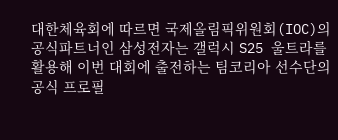대한체육회에 따르면 국제올림픽위원회(IOC)의 공식파트너인 삼성전자는 갤럭시 S25 울트라를 활용해 이번 대회에 출전하는 팀코리아 선수단의 공식 프로필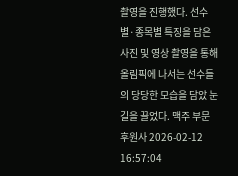촬영을 진행했다. 선수별·종목별 특징을 담은 사진 및 영상 촬영을 통해 올림픽에 나서는 선수들의 당당한 모습을 담았 눈길을 끌었다. 맥주 부문 후원사 2026-02-12 16:57:04